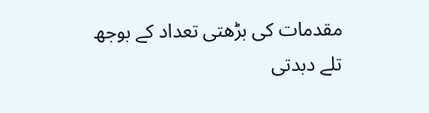مقدمات کی بڑھتی تعداد کے بوجھ تلے دبدتی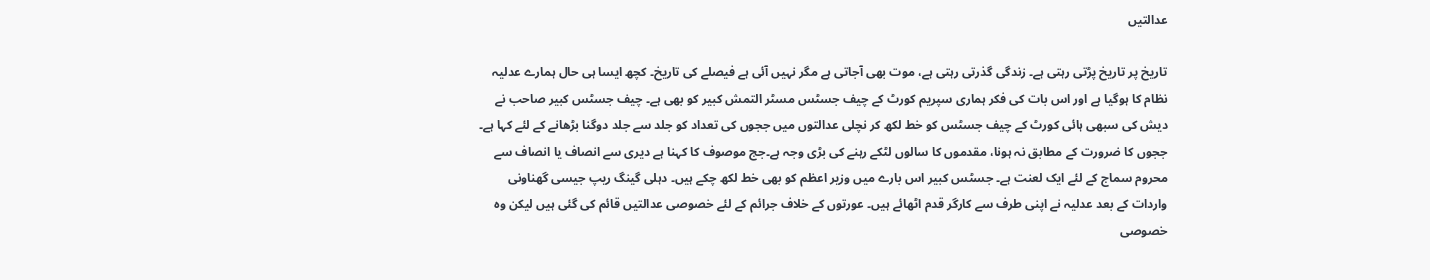عدالتیں

تاریخ پر تاریخ پڑتی رہتی ہے۔ زندگی گذرتی رہتی ہے، موت بھی آجاتی ہے مگر نہیں آئی ہے فیصلے کی تاریخ۔ کچھ ایسا ہی حال ہمارے عدلیہ نظام کا ہوگیا ہے اور اس بات کی فکر ہماری سپریم کورٹ کے چیف جسٹس مسٹر التمش کبیر کو بھی ہے۔ چیف جسٹس کبیر صاحب نے دیش کی سبھی ہائی کورٹ کے چیف جسٹس کو خط لکھ کر نچلی عدالتوں میں ججوں کی تعداد کو جلد سے جلد دوگنا بڑھانے کے لئے کہا ہے۔ ججوں کا ضرورت کے مطابق نہ ہونا، مقدموں کا سالوں لٹکے رہنے کی بڑی وجہ ہے۔جج موصوف کا کہنا ہے دیری سے انصاف یا انصاف سے محروم سماج کے لئے ایک لعنت ہے۔ جسٹس کبیر اس بارے میں وزیر اعظم کو بھی خط لکھ چکے ہیں۔ دہلی گینگ ریپ جیسی گھناونی واردات کے بعد عدلیہ نے اپنی طرف سے کارگر قدم اٹھائے ہیں۔ عورتوں کے خلاف جرائم کے لئے خصوصی عدالتیں قائم کی گئی ہیں لیکن وہ خصوصی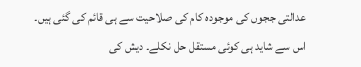عدالتی ججوں کی موجودہ کام کی صلاحیت سے ہی قائم کی گئی ہیں۔ اس سے شاید ہی کوئی مستقل حل نکلے۔ دیش کی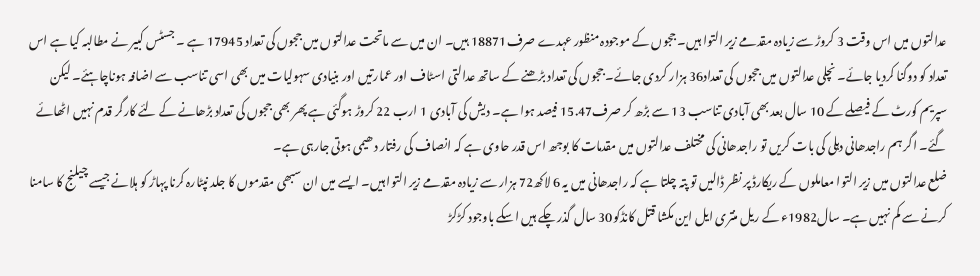عدالتوں میں اس وقت 3 کروڑ سے زیادہ مقدمے زیر التوا ہیں۔ ججوں کے موجودہ منظور عہدے صرف18871 ہیں۔ ان میں سے ماتحت عدالتوں میں ججوں کی تعداد 17945 ہے ۔ جسٹس کبیر نے مطالبہ کیا ہے اس تعداد کو دوگنا کردیا جائے۔ نچلی عدالتوں میں ججوں کی تعداد36 ہزار کردی جائے۔ ججوں کی تعداد بڑھنے کے ساتھ عدالتی اسٹاف اور عمارتیں اور بنیادی سہولیات میں بھی اسی تناسب سے اضافہ ہوناچاہئے۔ لیکن سپریم کورٹ کے فیصلے کے 10 سال بعد بھی آبادی تناسب 13 سے بڑھ کر صرف15.47 فیصد ہوا ہے۔ دیش کی آبادی 1 ارب 22 کروڑ ہوگئی ہے پھر بھی ججوں کی تعداد بڑھانے کے لئے کارگر قدم نہیں اٹھائے گئے۔ اگر ہم راجدھانی دہلی کی بات کریں تو راجدھانی کی مختلف عدالتوں میں مقدمات کا بوجھ اس قدر حاوی ہے کہ انصاف کی رفتار دھیمی ہوتی جارہی ہے۔
ضلع عدالتوں میں زیر التوا معاملوں کے ریکارڈ پر نظر ڈالیں تو پتہ چلتا ہے کہ راجدھانی میں یہ 6 لاکھ72 ہزار سے زیادہ مقدمے زیر التوا ہیں۔ ایسے میں ان سبھی مقدموں کا جلد نپٹارہ کرنا پہاڑ کو ہلانے جیسے چیلنج کا سامنا کرنے سے کم نہیں ہے۔ سال1982ء کے ریل منتری ایل این مکشا قتل کانڈکو30 سال گذر چکے ہیں اسکے باوجود کڑکڑ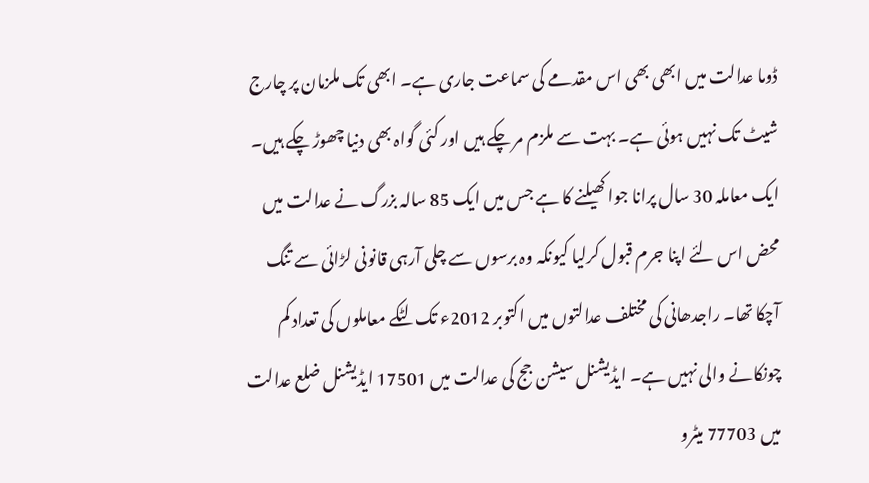ڈوما عدالت میں ابھی بھی اس مقدمے کی سماعت جاری ہے۔ ابھی تک ملزمان پر چارج شیٹ تک نہیں ہوئی ہے۔ بہت سے ملزم مر چکے ہیں اور کئی گواہ بھی دنیا چھوڑ چکے ہیں۔ ایک معاملہ 30 سال پرانا جوا کھیلنے کا ہے جس میں ایک 85 سالہ بزرگ نے عدالت میں محض اس لئے اپنا جرم قبول کرلیا کیونکہ وہ برسوں سے چلی آرہی قانونی لڑائی سے تنگ آچکا تھا۔ راجدھانی کی مختلف عدالتوں میں اکتوبر 2012ء تک لٹکے معاملوں کی تعداد کم چونکانے والی نہیں ہے۔ ایڈیشنل سیشن جج کی عدالت میں 17501 ایڈیشنل ضلع عدالت میں 77703 میٹرو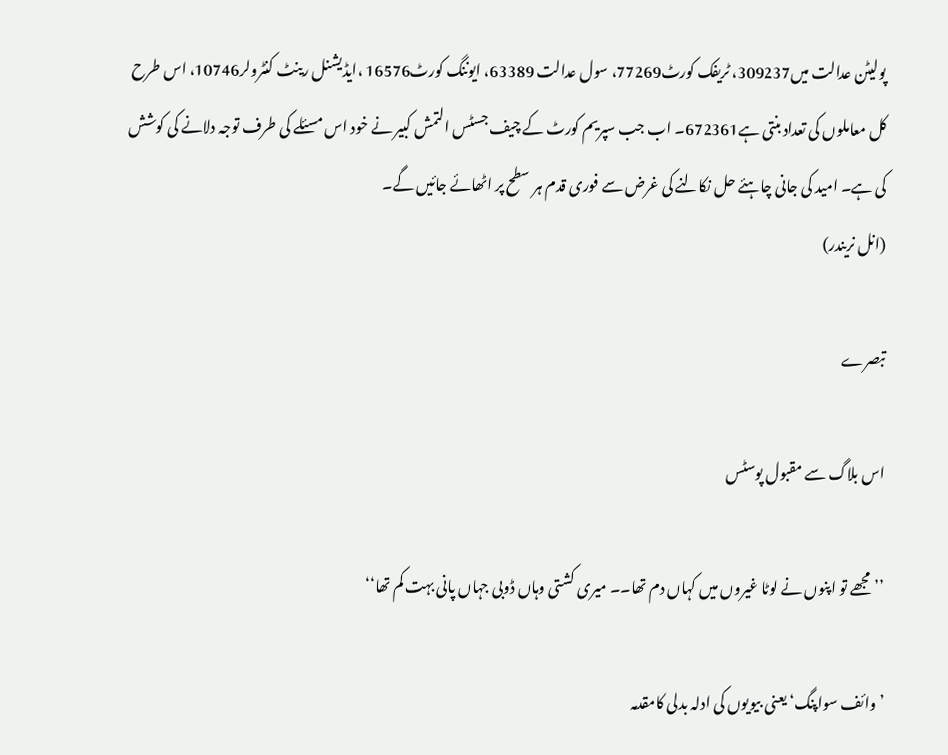پولیٹن عدالت میں309237، ٹریفک کورٹ77269، سول عدالت 63389، ایوننگ کورٹ16576 ،ایڈیشنل رینٹ کنٹرولر10746، اس طرح کل معاملوں کی تعداد بنتی ہے672361۔ اب جب سپریم کورٹ کے چیف جسٹس التمش کبیر نے خود اس مسئلے کی طرف توجہ دلانے کی کوشش کی ہے۔ امید کی جانی چاہئے حل نکالنے کی غرض سے فوری قدم ہر سطح پر اٹھائے جائیں گے۔
(انل نریندر)

تبصرے

اس بلاگ سے مقبول پوسٹس

’’مجھے تو اپنوں نے لوٹا غیروں میں کہاں دم تھا۔۔ میری کشتی وہاں ڈوبی جہاں پانی بہت کم تھا‘‘

’وائف سواپنگ‘ یعنی بیویوں کی ادلہ بدلی کامقدمہ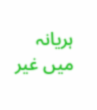ہریانہ میں غیر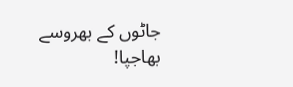جاٹوں کے بھروسے بھاجپا!